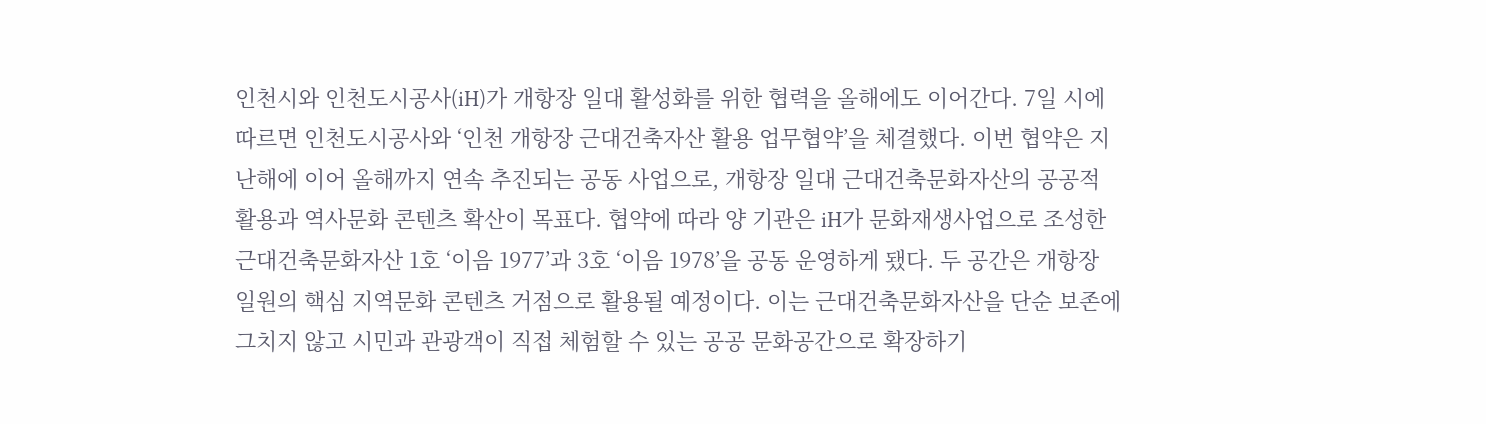인천시와 인천도시공사(iH)가 개항장 일대 활성화를 위한 협력을 올해에도 이어간다. 7일 시에 따르면 인천도시공사와 ‘인천 개항장 근대건축자산 활용 업무협약’을 체결했다. 이번 협약은 지난해에 이어 올해까지 연속 추진되는 공동 사업으로, 개항장 일대 근대건축문화자산의 공공적 활용과 역사문화 콘텐츠 확산이 목표다. 협약에 따라 양 기관은 iH가 문화재생사업으로 조성한 근대건축문화자산 1호 ‘이음 1977’과 3호 ‘이음 1978’을 공동 운영하게 됐다. 두 공간은 개항장 일원의 핵심 지역문화 콘텐츠 거점으로 활용될 예정이다. 이는 근대건축문화자산을 단순 보존에 그치지 않고 시민과 관광객이 직접 체험할 수 있는 공공 문화공간으로 확장하기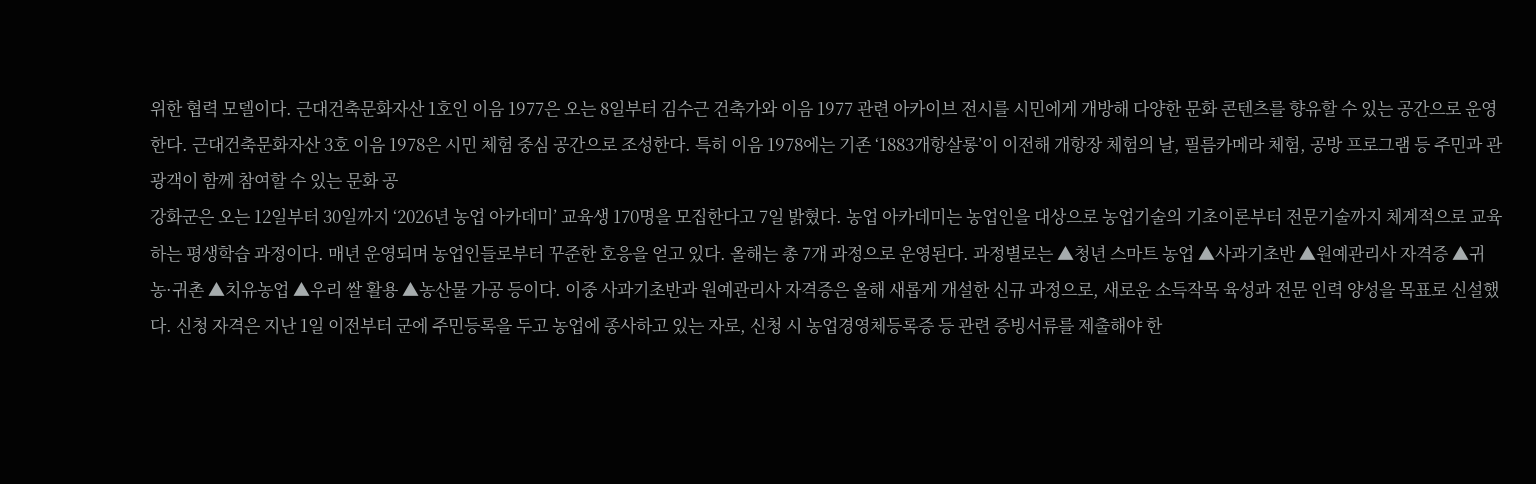위한 협력 모델이다. 근대건축문화자산 1호인 이음 1977은 오는 8일부터 김수근 건축가와 이음 1977 관련 아카이브 전시를 시민에게 개방해 다양한 문화 콘텐츠를 향유할 수 있는 공간으로 운영한다. 근대건축문화자산 3호 이음 1978은 시민 체험 중심 공간으로 조성한다. 특히 이음 1978에는 기존 ‘1883개항살롱’이 이전해 개항장 체험의 날, 필름카메라 체험, 공방 프로그램 등 주민과 관광객이 함께 참여할 수 있는 문화 공
강화군은 오는 12일부터 30일까지 ‘2026년 농업 아카데미’ 교육생 170명을 모집한다고 7일 밝혔다. 농업 아카데미는 농업인을 대상으로 농업기술의 기초이론부터 전문기술까지 체계적으로 교육하는 평생학습 과정이다. 매년 운영되며 농업인들로부터 꾸준한 호응을 얻고 있다. 올해는 총 7개 과정으로 운영된다. 과정별로는 ▲청년 스마트 농업 ▲사과기초반 ▲원예관리사 자격증 ▲귀농·귀촌 ▲치유농업 ▲우리 쌀 활용 ▲농산물 가공 등이다. 이중 사과기초반과 원예관리사 자격증은 올해 새롭게 개설한 신규 과정으로, 새로운 소득작목 육성과 전문 인력 양성을 목표로 신설했다. 신청 자격은 지난 1일 이전부터 군에 주민등록을 두고 농업에 종사하고 있는 자로, 신청 시 농업경영체등록증 등 관련 증빙서류를 제출해야 한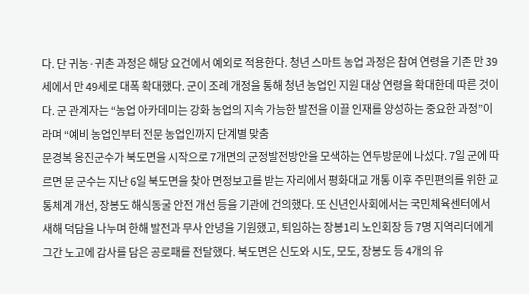다. 단 귀농·귀촌 과정은 해당 요건에서 예외로 적용한다. 청년 스마트 농업 과정은 참여 연령을 기존 만 39세에서 만 49세로 대폭 확대했다. 군이 조례 개정을 통해 청년 농업인 지원 대상 연령을 확대한데 따른 것이다. 군 관계자는 “농업 아카데미는 강화 농업의 지속 가능한 발전을 이끌 인재를 양성하는 중요한 과정”이라며 “예비 농업인부터 전문 농업인까지 단계별 맞춤
문경복 옹진군수가 북도면을 시작으로 7개면의 군정발전방안을 모색하는 연두방문에 나섰다. 7일 군에 따르면 문 군수는 지난 6일 북도면을 찾아 면정보고를 받는 자리에서 평화대교 개통 이후 주민편의를 위한 교통체계 개선, 장봉도 해식동굴 안전 개선 등을 기관에 건의했다. 또 신년인사회에서는 국민체육센터에서 새해 덕담을 나누며 한해 발전과 무사 안녕을 기원했고, 퇴임하는 장봉1리 노인회장 등 7명 지역리더에게 그간 노고에 감사를 담은 공로패를 전달했다. 북도면은 신도와 시도, 모도, 장봉도 등 4개의 유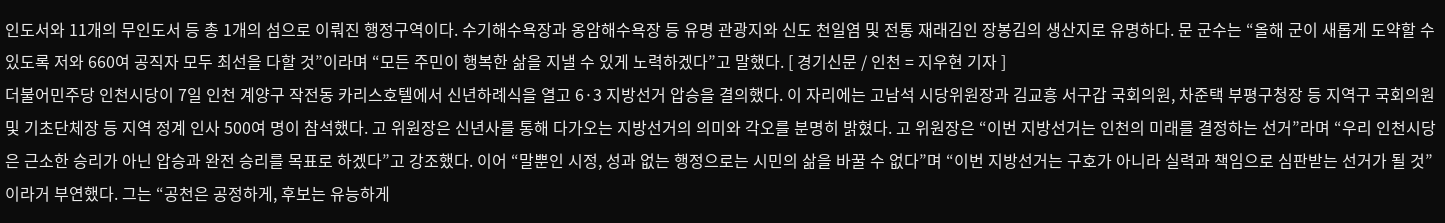인도서와 11개의 무인도서 등 총 1개의 섬으로 이뤄진 행정구역이다. 수기해수욕장과 옹암해수욕장 등 유명 관광지와 신도 천일염 및 전통 재래김인 장봉김의 생산지로 유명하다. 문 군수는 “올해 군이 새롭게 도약할 수 있도록 저와 660여 공직자 모두 최선을 다할 것”이라며 “모든 주민이 행복한 삶을 지낼 수 있게 노력하겠다”고 말했다. [ 경기신문 / 인천 = 지우현 기자 ]
더불어민주당 인천시당이 7일 인천 계양구 작전동 카리스호텔에서 신년하례식을 열고 6·3 지방선거 압승을 결의했다. 이 자리에는 고남석 시당위원장과 김교흥 서구갑 국회의원, 차준택 부평구청장 등 지역구 국회의원 및 기초단체장 등 지역 정계 인사 500여 명이 참석했다. 고 위원장은 신년사를 통해 다가오는 지방선거의 의미와 각오를 분명히 밝혔다. 고 위원장은 “이번 지방선거는 인천의 미래를 결정하는 선거”라며 “우리 인천시당은 근소한 승리가 아닌 압승과 완전 승리를 목표로 하겠다”고 강조했다. 이어 “말뿐인 시정, 성과 없는 행정으로는 시민의 삶을 바꿀 수 없다”며 “이번 지방선거는 구호가 아니라 실력과 책임으로 심판받는 선거가 될 것”이라거 부연했다. 그는 “공천은 공정하게, 후보는 유능하게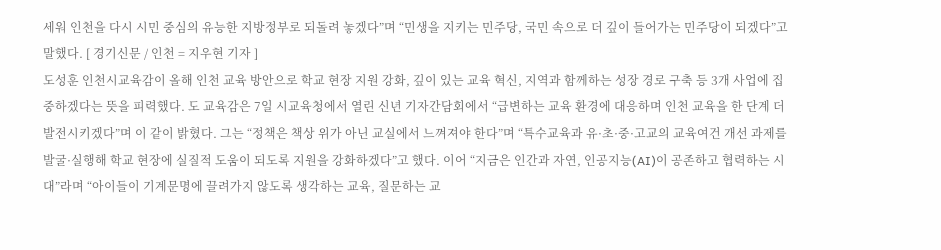세워 인천을 다시 시민 중심의 유능한 지방정부로 되돌려 놓겠다”며 “민생을 지키는 민주당, 국민 속으로 더 깊이 들어가는 민주당이 되겠다”고 말했다. [ 경기신문 / 인천 = 지우현 기자 ]
도성훈 인천시교육감이 올해 인천 교육 방안으로 학교 현장 지원 강화, 깊이 있는 교육 혁신, 지역과 함께하는 성장 경로 구축 등 3개 사업에 집중하겠다는 뜻을 피력했다. 도 교육감은 7일 시교육청에서 열린 신년 기자간담회에서 “급변하는 교육 환경에 대응하며 인천 교육을 한 단계 더 발전시키겠다”며 이 같이 밝혔다. 그는 “정책은 책상 위가 아닌 교실에서 느껴져야 한다”며 “특수교육과 유·초·중·고교의 교육여건 개선 과제를 발굴·실행해 학교 현장에 실질적 도움이 되도록 지원을 강화하겠다”고 했다. 이어 “지금은 인간과 자연, 인공지능(AI)이 공존하고 협력하는 시대”라며 “아이들이 기계문명에 끌려가지 않도록 생각하는 교육, 질문하는 교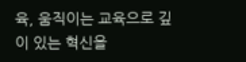육, 움직이는 교육으로 깊이 있는 혁신을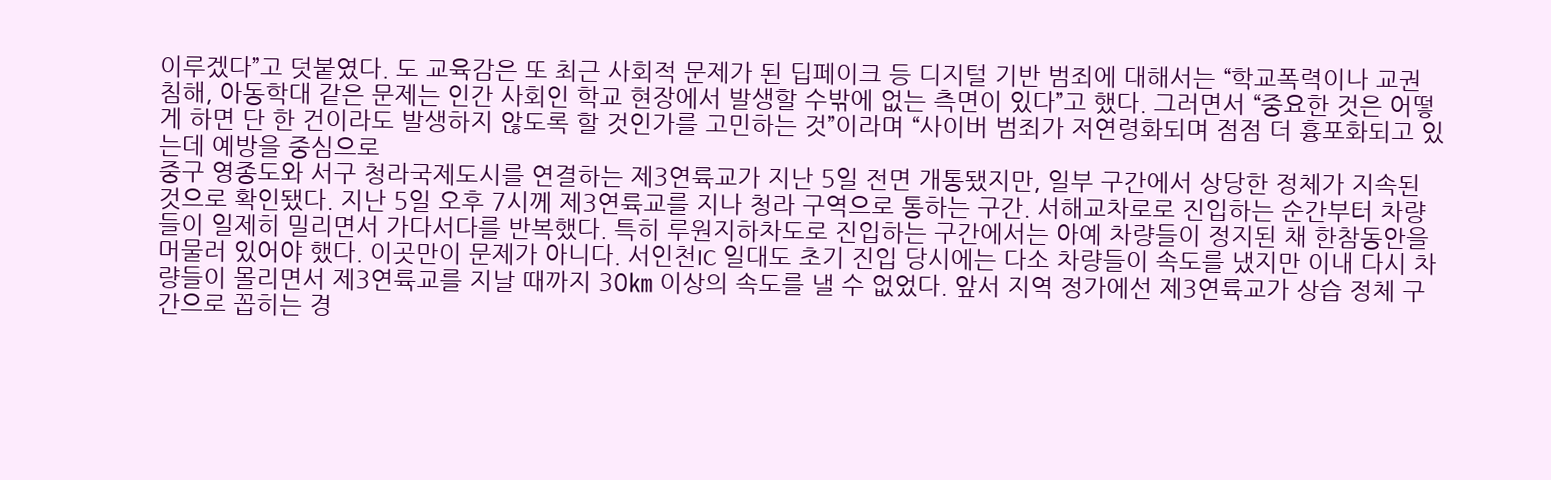이루겠다”고 덧붙였다. 도 교육감은 또 최근 사회적 문제가 된 딥페이크 등 디지털 기반 범죄에 대해서는 “학교폭력이나 교권 침해, 아동학대 같은 문제는 인간 사회인 학교 현장에서 발생할 수밖에 없는 측면이 있다”고 했다. 그러면서 “중요한 것은 어떻게 하면 단 한 건이라도 발생하지 않도록 할 것인가를 고민하는 것”이라며 “사이버 범죄가 저연령화되며 점점 더 흉포화되고 있는데 예방을 중심으로
중구 영종도와 서구 청라국제도시를 연결하는 제3연륙교가 지난 5일 전면 개통됐지만, 일부 구간에서 상당한 정체가 지속된 것으로 확인됐다. 지난 5일 오후 7시께 제3연륙교를 지나 청라 구역으로 통하는 구간. 서해교차로로 진입하는 순간부터 차량들이 일제히 밀리면서 가다서다를 반복했다. 특히 루원지하차도로 진입하는 구간에서는 아예 차량들이 정지된 채 한참동안을 머물러 있어야 했다. 이곳만이 문제가 아니다. 서인천IC 일대도 초기 진입 당시에는 다소 차량들이 속도를 냈지만 이내 다시 차량들이 몰리면서 제3연륙교를 지날 때까지 30㎞ 이상의 속도를 낼 수 없었다. 앞서 지역 정가에선 제3연륙교가 상습 정체 구간으로 꼽히는 경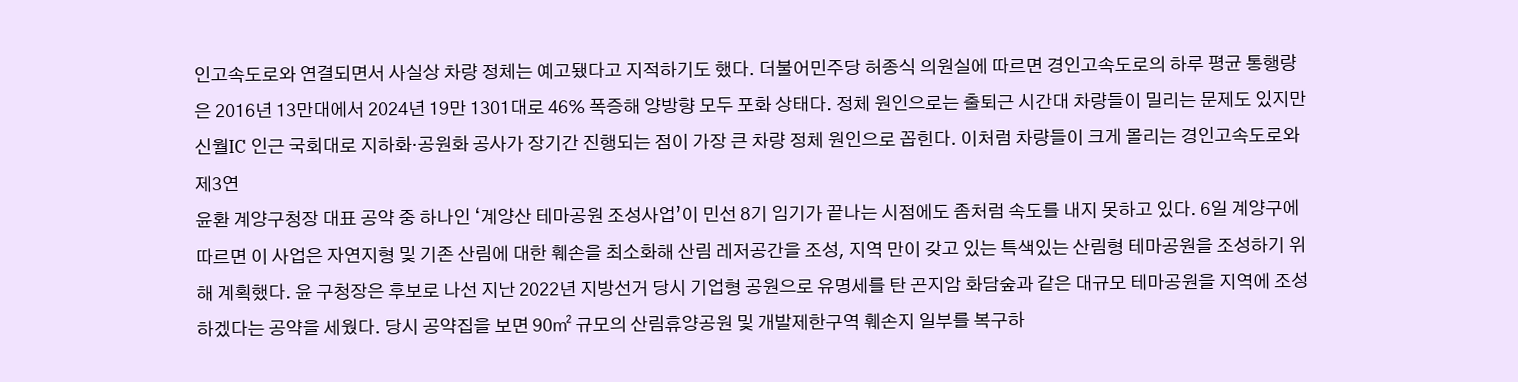인고속도로와 연결되면서 사실상 차량 정체는 예고됐다고 지적하기도 했다. 더불어민주당 허종식 의원실에 따르면 경인고속도로의 하루 평균 통행량은 2016년 13만대에서 2024년 19만 1301대로 46% 폭증해 양방향 모두 포화 상태다. 정체 원인으로는 출퇴근 시간대 차량들이 밀리는 문제도 있지만 신월IC 인근 국회대로 지하화·공원화 공사가 장기간 진행되는 점이 가장 큰 차량 정체 원인으로 꼽힌다. 이처럼 차량들이 크게 몰리는 경인고속도로와 제3연
윤환 계양구청장 대표 공약 중 하나인 ‘계양산 테마공원 조성사업’이 민선 8기 임기가 끝나는 시점에도 좀처럼 속도를 내지 못하고 있다. 6일 계양구에 따르면 이 사업은 자연지형 및 기존 산림에 대한 훼손을 최소화해 산림 레저공간을 조성, 지역 만이 갖고 있는 특색있는 산림형 테마공원을 조성하기 위해 계획했다. 윤 구청장은 후보로 나선 지난 2022년 지방선거 당시 기업형 공원으로 유명세를 탄 곤지암 화담숲과 같은 대규모 테마공원을 지역에 조성하겠다는 공약을 세웠다. 당시 공약집을 보면 90㎡ 규모의 산림휴양공원 및 개발제한구역 훼손지 일부를 복구하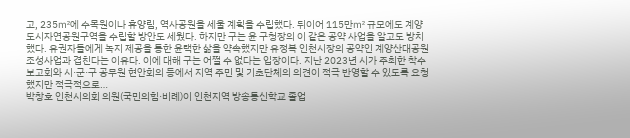고, 235㎡에 수목원이나 휴양림, 역사공원을 세울 계획을 수립했다. 뒤이어 115만㎡ 규모에도 계양도시자연공원구역을 수립할 방안도 세웠다. 하지만 구는 윤 구청장의 이 같은 공약 사업을 알고도 방치했다. 유권자들에게 녹지 제공을 통한 윤택한 삶을 약속했지만 유정복 인천시장의 공약인 계양산대공원 조성사업과 겹친다는 이유다. 이에 대해 구는 어쩔 수 없다는 입장이다. 지난 2023년 시가 주최한 착수보고회와 시·군·구 공무원 현안회의 등에서 지역 주민 및 기초단체의 의견이 적극 반영할 수 있도록 요청했지만 적극적으로…
박창호 인천시의회 의원(국민의힘·비례)이 인천지역 방송통신학교 졸업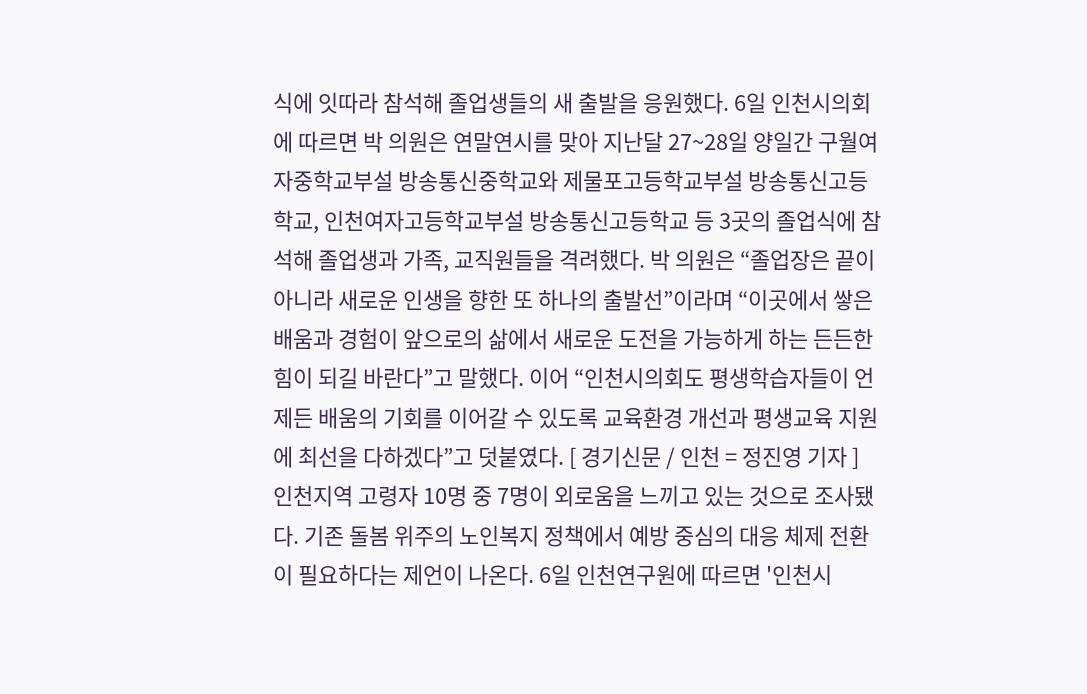식에 잇따라 참석해 졸업생들의 새 출발을 응원했다. 6일 인천시의회에 따르면 박 의원은 연말연시를 맞아 지난달 27~28일 양일간 구월여자중학교부설 방송통신중학교와 제물포고등학교부설 방송통신고등학교, 인천여자고등학교부설 방송통신고등학교 등 3곳의 졸업식에 참석해 졸업생과 가족, 교직원들을 격려했다. 박 의원은 “졸업장은 끝이 아니라 새로운 인생을 향한 또 하나의 출발선”이라며 “이곳에서 쌓은 배움과 경험이 앞으로의 삶에서 새로운 도전을 가능하게 하는 든든한 힘이 되길 바란다”고 말했다. 이어 “인천시의회도 평생학습자들이 언제든 배움의 기회를 이어갈 수 있도록 교육환경 개선과 평생교육 지원에 최선을 다하겠다”고 덧붙였다. [ 경기신문 / 인천 = 정진영 기자 ]
인천지역 고령자 10명 중 7명이 외로움을 느끼고 있는 것으로 조사됐다. 기존 돌봄 위주의 노인복지 정책에서 예방 중심의 대응 체제 전환이 필요하다는 제언이 나온다. 6일 인천연구원에 따르면 '인천시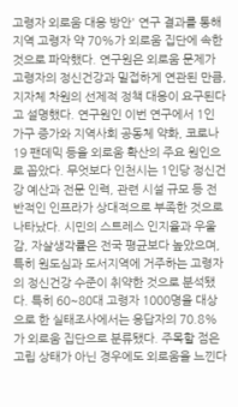고령자 외로움 대응 방안' 연구 결과를 통해 지역 고령자 약 70%가 외로움 집단에 속한 것으로 파악했다. 연구원은 외로움 문제가 고령자의 정신건강과 밀접하게 연관된 만큼, 지자체 차원의 선제적 정책 대응이 요구된다고 설명했다. 연구원인 이번 연구에서 1인 가구 증가와 지역사회 공동체 약화, 코로나19 팬데믹 등을 외로움 확산의 주요 원인으로 꼽았다. 무엇보다 인천시는 1인당 정신건강 예산과 전문 인력, 관련 시설 규모 등 전반적인 인프라가 상대적으로 부족한 것으로 나타났다. 시민의 스트레스 인지율과 우울감, 자살생각률은 전국 평균보다 높았으며, 특히 원도심과 도서지역에 거주하는 고령자의 정신건강 수준이 취약한 것으로 분석됐다. 특히 60~80대 고령자 1000명을 대상으로 한 실태조사에서는 응답자의 70.8%가 외로움 집단으로 분류됐다. 주목할 점은 고립 상태가 아닌 경우에도 외로움을 느낀다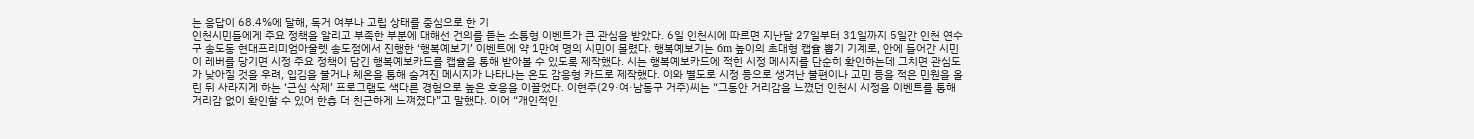는 응답이 68.4%에 달해, 독거 여부나 고립 상태를 중심으로 한 기
인천시민들에게 주요 정책을 알리고 부족한 부분에 대해선 건의를 듣는 소통형 이벤트가 큰 관심을 받았다. 6일 인천시에 따르면 지난달 27일부터 31일까지 5일간 인천 연수구 송도동 현대프리미엄아울렛 송도점에서 진행한 ‘행복예보기’ 이벤트에 약 1만여 명의 시민이 몰렸다. 행복예보기는 6m 높이의 초대형 캡슐 뽑기 기계로, 안에 들어간 시민이 레버를 당기면 시정 주요 정책이 담긴 행복예보카드를 캡슐을 통해 받아볼 수 있도록 제작했다. 시는 행복예보카드에 적힌 시정 메시지를 단순히 확인하는데 그치면 관심도가 낮아질 것을 우려, 입김을 불거나 체온을 통해 숨겨진 메시지가 나타나는 온도 감응형 카드로 제작했다. 이와 별도로 시정 등으로 생겨난 불편이나 고민 등을 적은 민원을 올린 뒤 사라지게 하는 ‘근심 삭제’ 프로그램도 색다른 경험으로 높은 호응을 이끌었다. 이현주(29·여·남동구 거주)씨는 “그동안 거리감을 느꼈던 인천시 시정을 이벤트를 통해 거리감 없이 확인할 수 있어 한층 더 친근하게 느껴졌다”고 말했다. 이어 “개인적인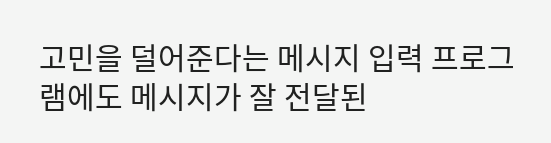고민을 덜어준다는 메시지 입력 프로그램에도 메시지가 잘 전달된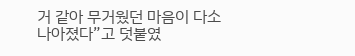거 같아 무거웠던 마음이 다소 나아졌다”고 덧붙였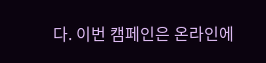다. 이번 캠페인은 온라인에